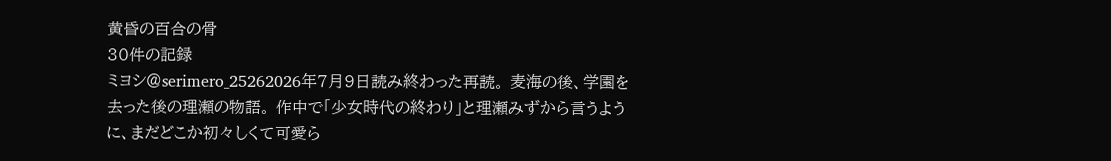黄昏の百合の骨
30件の記録
ミヨシ@serimero_25262026年7月9日読み終わった再読。 麦海の後、学園を去った後の理瀬の物語。 作中で「少女時代の終わり」と理瀬みずから言うように、まだどこか初々しくて可愛ら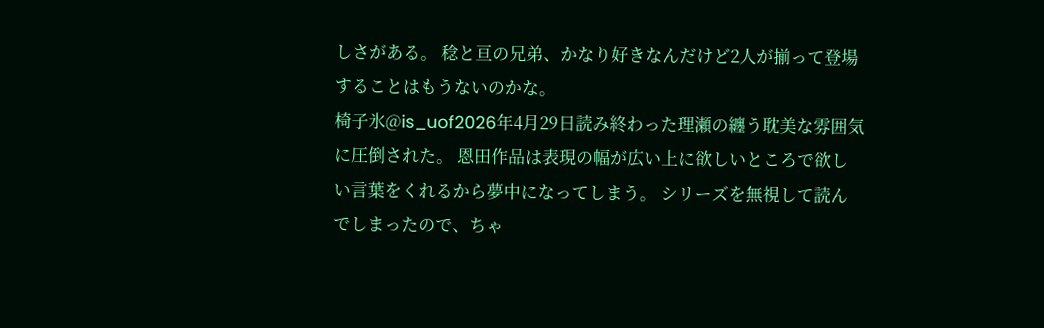しさがある。 稔と亘の兄弟、かなり好きなんだけど2人が揃って登場することはもうないのかな。
椅子氷@is_uof2026年4月29日読み終わった理瀬の纏う耽美な雰囲気に圧倒された。 恩田作品は表現の幅が広い上に欲しいところで欲しい言葉をくれるから夢中になってしまう。 シリーズを無視して読んでしまったので、ちゃ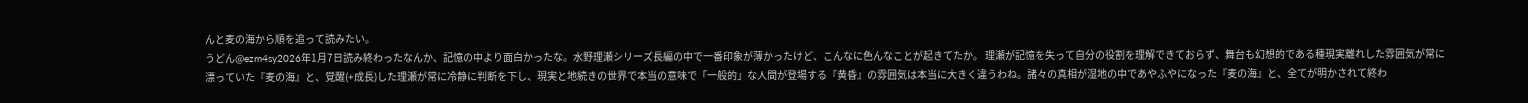んと麦の海から順を追って読みたい。
うどん@ezm4sy2026年1月7日読み終わったなんか、記憶の中より面白かったな。水野理瀬シリーズ長編の中で一番印象が薄かったけど、こんなに色んなことが起きてたか。 理瀬が記憶を失って自分の役割を理解できておらず、舞台も幻想的である種現実離れした雰囲気が常に漂っていた『麦の海』と、覚醒(+成長)した理瀬が常に冷静に判断を下し、現実と地続きの世界で本当の意味で「一般的」な人間が登場する『黄昏』の雰囲気は本当に大きく違うわね。諸々の真相が湿地の中であやふやになった『麦の海』と、全てが明かされて終わ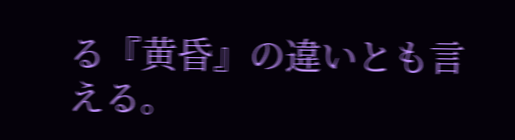る『黄昏』の違いとも言える。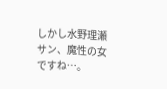しかし水野理瀬サン、魔性の女ですね…。